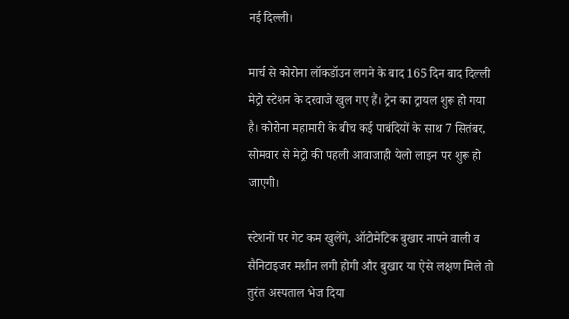नई दिल्ली।

मार्च से कोरोना लॉकडॉउन लगने के बाद 165 दिन बाद दिल्ली मेट्रो स्टेशन के दरवाजे खुल गए हैं। ट्रेन का ट्रायल शुरू हो गया है। कोरोना महामारी के बीच कई पाबंदियों के साथ 7 सितंबर, सोमवार से मेट्रो की पहली आवाजाही येलो लाइन पर शुरू हो जाएगी।

स्टेशनों पर गेट कम खुलेंगे, ऑटोमेटिक बुखार नापने वाली व सैनिटाइजर मशीन लगी होगी और बुखार या ऐसे लक्षण मिले तो तुरंत अस्पताल भेज दिया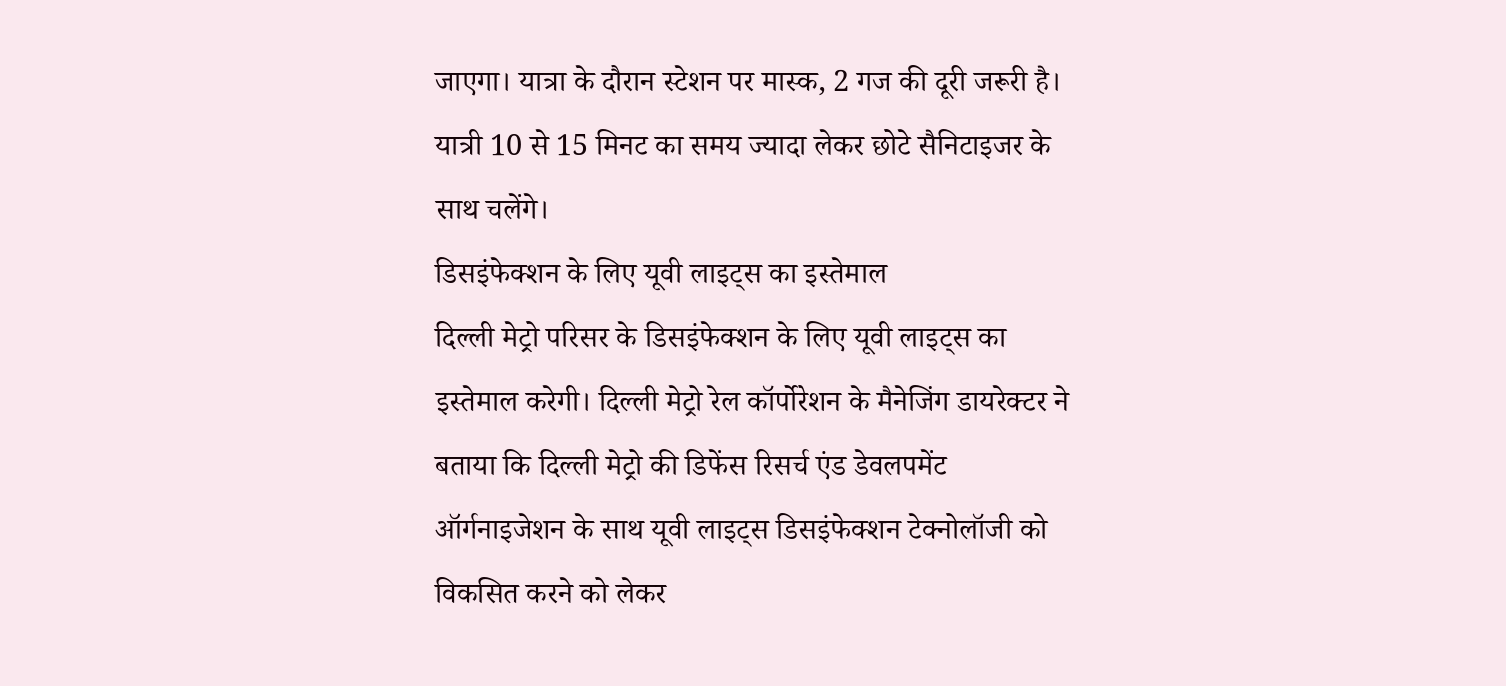जाएगा। यात्रा के दौरान स्टेशन पर मास्क, 2 गज की दूरी जरूरी है। यात्री 10 से 15 मिनट का समय ज्यादा लेकर छोटे सैनिटाइजर के साथ चलेंगे।
डिसइंफेक्शन के लिए यूवी लाइट्स का इस्तेमाल
दिल्ली मेट्रो परिसर के डिसइंफेक्शन के लिए यूवी लाइट्स का इस्तेमाल करेगी। दिल्ली मेट्रो रेल कॉर्पोरेशन के मैनेजिंग डायरेक्टर ने बताया कि दिल्ली मेट्रो की डिफेंस रिसर्च एंड डेवलपमेंट ऑर्गनाइजेशन के साथ यूवी लाइट्स डिसइंफेक्शन टेक्नोलॉजी को विकसित करने को लेकर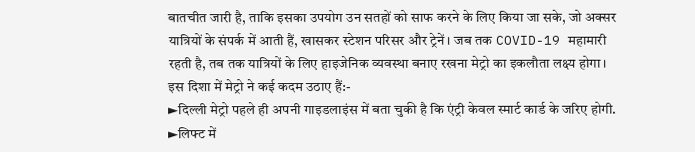बातचीत जारी है, ताकि इसका उपयोग उन सतहों को साफ करने के लिए किया जा सके, जो अक्सर यात्रियों के संपर्क में आती हैं, खासकर स्टेशन परिसर और ट्रेनें। जब तक COVID-19 महामारी रहती है, तब तक यात्रियों के लिए हाइजेनिक व्यवस्था बनाए रखना मेट्रो का इकलौता लक्ष्य होगा।
इस दिशा में मेट्रो ने कई कदम उठाए हैं:-
►दिल्ली मेट्रो पहले ही अपनी गाइडलाइंस में बता चुकी है कि एंट्री केवल स्मार्ट कार्ड के जरिए होगी.
►लिफ्ट में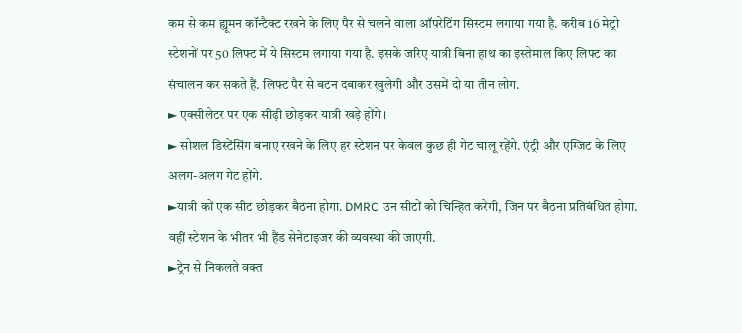कम से कम ह्यूमन कॉन्टैक्ट रखने के लिए पैर से चलने वाला ऑपरेटिंग सिस्टम लगाया गया है. करीब 16 मेट्रो स्टेशनों पर 50 लिफ्ट में ये सिस्टम लगाया गया है. इसके जरिए यात्री बिना हाथ का इस्तेमाल किए लिफ्ट का संचालन कर सकते हैं. लिफ्ट पैर से बटन दबाकर खुलेगी और उसमें दो या तीन लोग.
► एक्सीलेटर पर एक सीढ़ी छोड़कर यात्री खड़े होंगे।
► सोशल डिस्टेंसिंग बनाए रखने के लिए हर स्टेशन पर केवल कुछ ही गेट चालू रहेंगे. एंट्री और एग्जिट के लिए अलग-अलग गेट होंगे.
►यात्री कों एक सीट छोड़कर बैठना होगा. DMRC उन सीटों को चिन्हित करेगी, जिन पर बैठना प्रतिबंधित होगा. वहीं स्टेशन के भीतर भी हैंड सेनेटाइजर की व्यवस्था की जाएगी.
►ट्रेन से निकलते वक्त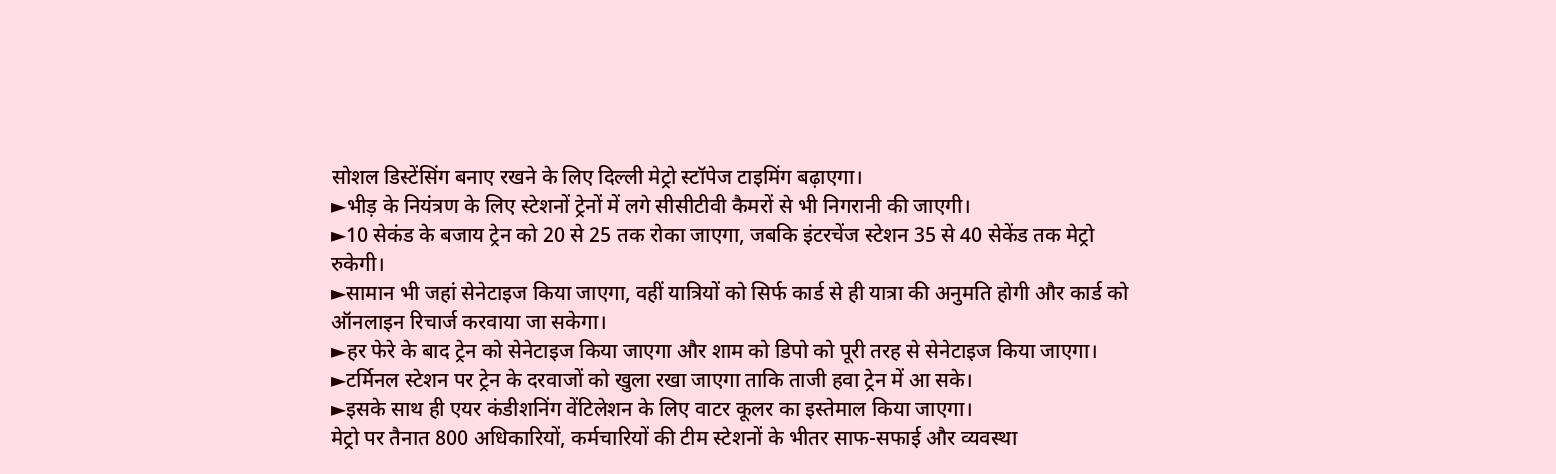सोशल डिस्टेंसिंग बनाए रखने के लिए दिल्ली मेट्रो स्टॉपेज टाइमिंग बढ़ाएगा।
►भीड़ के नियंत्रण के लिए स्टेशनों ट्रेनों में लगे सीसीटीवी कैमरों से भी निगरानी की जाएगी।
►10 सेकंड के बजाय ट्रेन को 20 से 25 तक रोका जाएगा, जबकि इंटरचेंज स्टेशन 35 से 40 सेकेंड तक मेट्रो रुकेगी।
►सामान भी जहां सेनेटाइज किया जाएगा, वहीं यात्रियों को सिर्फ कार्ड से ही यात्रा की अनुमति होगी और कार्ड को ऑनलाइन रिचार्ज करवाया जा सकेगा।
►हर फेरे के बाद ट्रेन को सेनेटाइज किया जाएगा और शाम को डिपो को पूरी तरह से सेनेटाइज किया जाएगा।
►टर्मिनल स्टेशन पर ट्रेन के दरवाजों को खुला रखा जाएगा ताकि ताजी हवा ट्रेन में आ सके।
►इसके साथ ही एयर कंडीशनिंग वेंटिलेशन के लिए वाटर कूलर का इस्तेमाल किया जाएगा।
मेट्रो पर तैनात 800 अधिकारियों, कर्मचारियों की टीम स्टेशनों के भीतर साफ-सफाई और व्यवस्था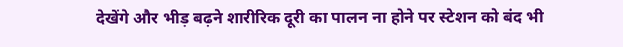देखेंगे और भीड़ बढ़ने शारीरिक दूरी का पालन ना होने पर स्टेशन को बंद भी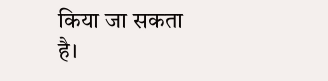किया जा सकता है।